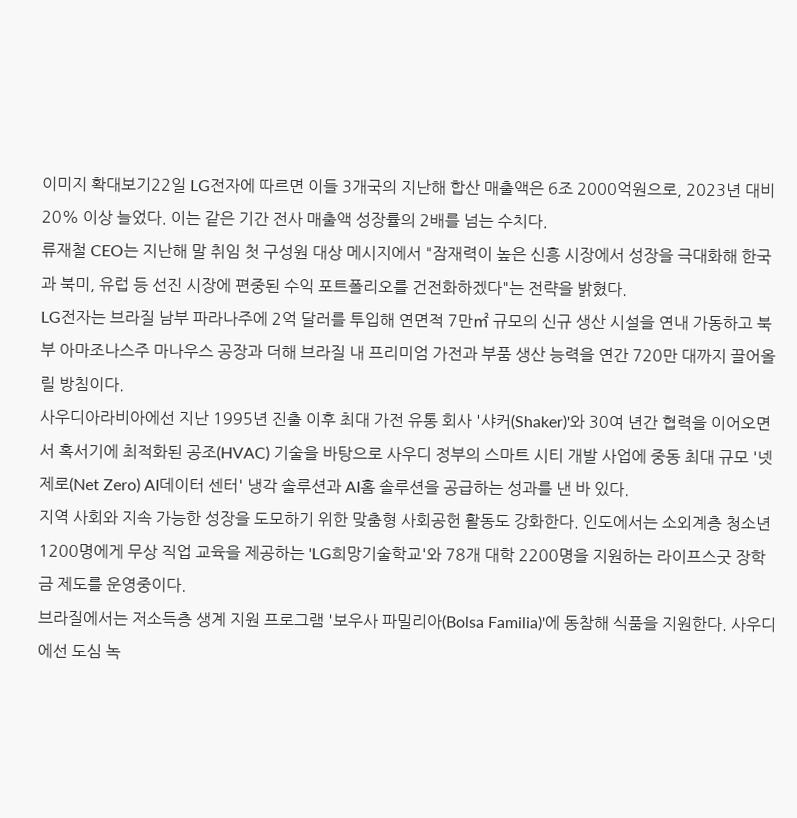이미지 확대보기22일 LG전자에 따르면 이들 3개국의 지난해 합산 매출액은 6조 2000억원으로, 2023년 대비 20% 이상 늘었다. 이는 같은 기간 전사 매출액 성장률의 2배를 넘는 수치다.
류재철 CEO는 지난해 말 취임 첫 구성원 대상 메시지에서 "잠재력이 높은 신흥 시장에서 성장을 극대화해 한국과 북미, 유럽 등 선진 시장에 편중된 수익 포트폴리오를 건전화하겠다"는 전략을 밝혔다.
LG전자는 브라질 남부 파라나주에 2억 달러를 투입해 연면적 7만㎡ 규모의 신규 생산 시설을 연내 가동하고 북부 아마조나스주 마나우스 공장과 더해 브라질 내 프리미엄 가전과 부품 생산 능력을 연간 720만 대까지 끌어올릴 방침이다.
사우디아라비아에선 지난 1995년 진출 이후 최대 가전 유통 회사 '샤커(Shaker)'와 30여 년간 협력을 이어오면서 혹서기에 최적화된 공조(HVAC) 기술을 바탕으로 사우디 정부의 스마트 시티 개발 사업에 중동 최대 규모 '넷제로(Net Zero) AI데이터 센터' 냉각 솔루션과 AI홈 솔루션을 공급하는 성과를 낸 바 있다.
지역 사회와 지속 가능한 성장을 도모하기 위한 맞춤형 사회공헌 활동도 강화한다. 인도에서는 소외계층 청소년 1200명에게 무상 직업 교육을 제공하는 'LG희망기술학교'와 78개 대학 2200명을 지원하는 라이프스굿 장학금 제도를 운영중이다.
브라질에서는 저소득층 생계 지원 프로그램 '보우사 파밀리아(Bolsa Familia)'에 동참해 식품을 지원한다. 사우디에선 도심 녹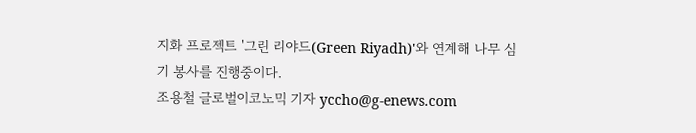지화 프로젝트 '그린 리야드(Green Riyadh)'와 연계해 나무 심기 봉사를 진행중이다.
조용철 글로벌이코노믹 기자 yccho@g-enews.com